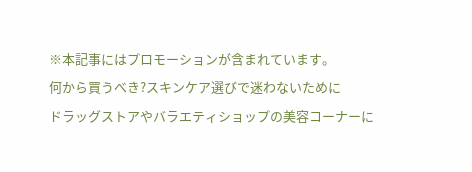※本記事にはプロモーションが含まれています。
何から買うべき?スキンケア選びで迷わないために
ドラッグストアやバラエティショップの美容コーナーに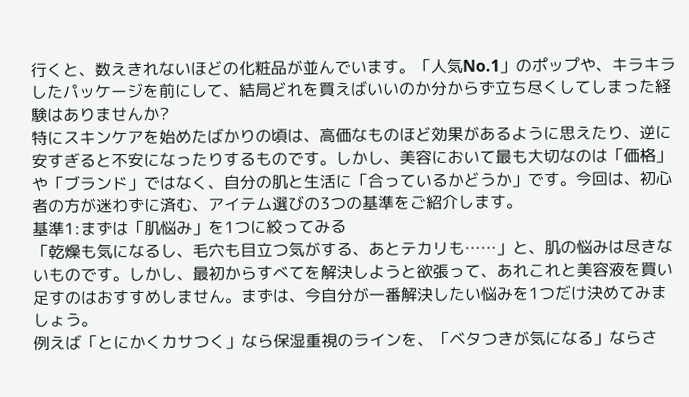行くと、数えきれないほどの化粧品が並んでいます。「人気No.1」のポップや、キラキラしたパッケージを前にして、結局どれを買えばいいのか分からず立ち尽くしてしまった経験はありませんか?
特にスキンケアを始めたばかりの頃は、高価なものほど効果があるように思えたり、逆に安すぎると不安になったりするものです。しかし、美容において最も大切なのは「価格」や「ブランド」ではなく、自分の肌と生活に「合っているかどうか」です。今回は、初心者の方が迷わずに済む、アイテム選びの3つの基準をご紹介します。
基準1:まずは「肌悩み」を1つに絞ってみる
「乾燥も気になるし、毛穴も目立つ気がする、あとテカリも……」と、肌の悩みは尽きないものです。しかし、最初からすべてを解決しようと欲張って、あれこれと美容液を買い足すのはおすすめしません。まずは、今自分が一番解決したい悩みを1つだけ決めてみましょう。
例えば「とにかくカサつく」なら保湿重視のラインを、「ベタつきが気になる」ならさ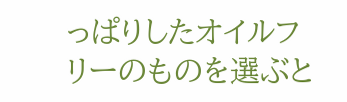っぱりしたオイルフリーのものを選ぶと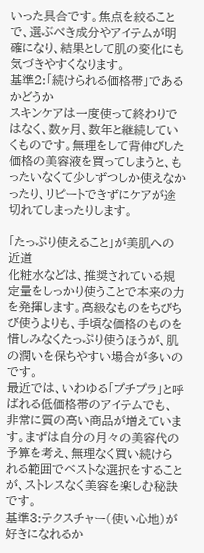いった具合です。焦点を絞ることで、選ぶべき成分やアイテムが明確になり、結果として肌の変化にも気づきやすくなります。
基準2:「続けられる価格帯」であるかどうか
スキンケアは一度使って終わりではなく、数ヶ月、数年と継続していくものです。無理をして背伸びした価格の美容液を買ってしまうと、もったいなくて少しずつしか使えなかったり、リピートできずにケアが途切れてしまったりします。

「たっぷり使えること」が美肌への近道
化粧水などは、推奨されている規定量をしっかり使うことで本来の力を発揮します。高級なものをちびちび使うよりも、手頃な価格のものを惜しみなくたっぷり使うほうが、肌の潤いを保ちやすい場合が多いのです。
最近では、いわゆる「プチプラ」と呼ばれる低価格帯のアイテムでも、非常に質の高い商品が増えています。まずは自分の月々の美容代の予算を考え、無理なく買い続けられる範囲でベストな選択をすることが、ストレスなく美容を楽しむ秘訣です。
基準3:テクスチャー(使い心地)が好きになれるか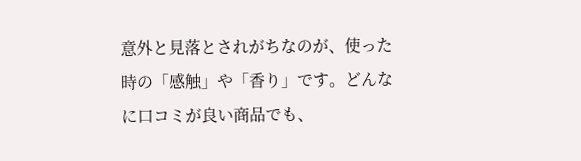意外と見落とされがちなのが、使った時の「感触」や「香り」です。どんなに口コミが良い商品でも、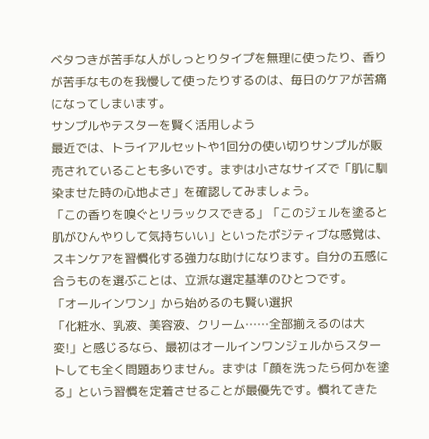ベタつきが苦手な人がしっとりタイプを無理に使ったり、香りが苦手なものを我慢して使ったりするのは、毎日のケアが苦痛になってしまいます。
サンプルやテスターを賢く活用しよう
最近では、トライアルセットや1回分の使い切りサンプルが販売されていることも多いです。まずは小さなサイズで「肌に馴染ませた時の心地よさ」を確認してみましょう。
「この香りを嗅ぐとリラックスできる」「このジェルを塗ると肌がひんやりして気持ちいい」といったポジティブな感覚は、スキンケアを習慣化する強力な助けになります。自分の五感に合うものを選ぶことは、立派な選定基準のひとつです。
「オールインワン」から始めるのも賢い選択
「化粧水、乳液、美容液、クリーム……全部揃えるのは大変!」と感じるなら、最初はオールインワンジェルからスタートしても全く問題ありません。まずは「顔を洗ったら何かを塗る」という習慣を定着させることが最優先です。慣れてきた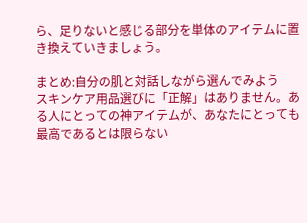ら、足りないと感じる部分を単体のアイテムに置き換えていきましょう。

まとめ:自分の肌と対話しながら選んでみよう
スキンケア用品選びに「正解」はありません。ある人にとっての神アイテムが、あなたにとっても最高であるとは限らない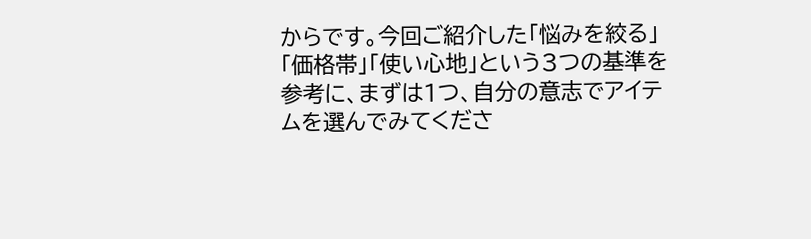からです。今回ご紹介した「悩みを絞る」「価格帯」「使い心地」という3つの基準を参考に、まずは1つ、自分の意志でアイテムを選んでみてくださ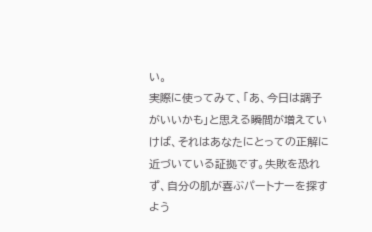い。
実際に使ってみて、「あ、今日は調子がいいかも」と思える瞬間が増えていけば、それはあなたにとっての正解に近づいている証拠です。失敗を恐れず、自分の肌が喜ぶパートナーを探すよう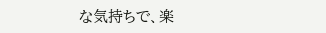な気持ちで、楽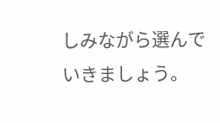しみながら選んでいきましょう。